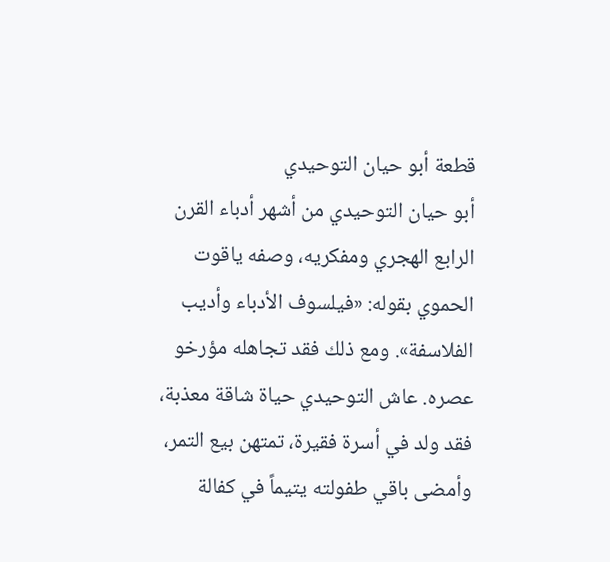قطعة أبو حيان التوحيدي
أبو حيان التوحيدي من أشهر أدباء القرن الرابع الهجري ومفكريه، وصفه ياقوت الحموي بقوله: «فيلسوف الأدباء وأديب الفلاسفة». ومع ذلك فقد تجاهله مؤرخو عصره. عاش التوحيدي حياة شاقة معذبة، فقد ولد في أسرة فقيرة، تمتهن بيع التمر، وأمضى باقي طفولته يتيماً في كفالة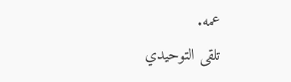عمه.
تلقى التوحيدي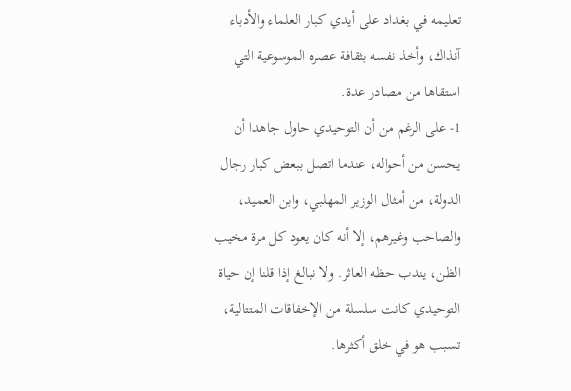تعليمه في بغداد على أيدي كبار العلماء والأدباء آنذاك، وأخذ نفسه بثقافة عصره الموسوعية التي استقاها من مصادر عدة.
1- على الرغم من أن التوحيدي حاول جاهدا أن يحسن من أحواله، عندما اتصل ببعض كبار رجال الدولة، من أمثال الوزير المهلبي، وابن العميد، والصاحب وغيرهم، إلا أنه كان يعود كل مرة مخيب الظن، يندب حظه العاثر. ولا نبالغ إذا قلنا إن حياة التوحيدي كانت سلسلة من الإخفاقات المتتالية، تسبب هو في خلق أكثرها.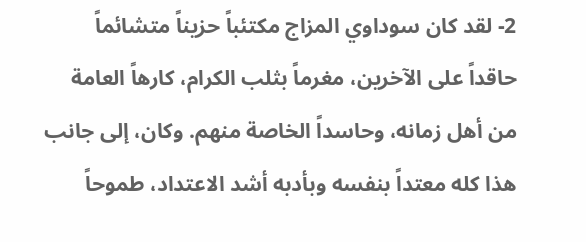2- لقد كان سوداوي المزاج مكتئباً حزيناً متشائماً حاقداً على الآخرين، مغرماً بثلب الكرام، كارهاً العامة من أهل زمانه، وحاسداً الخاصة منهم. وكان، إلى جانب هذا كله معتداً بنفسه وبأدبه أشد الاعتداد، طموحاً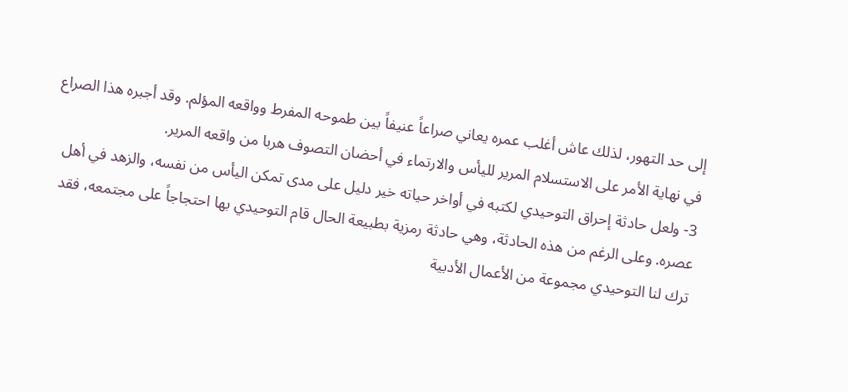إلى حد التهور، لذلك عاش أغلب عمره يعاني صراعاً عنيفاً بين طموحه المفرط وواقعه المؤلم. وقد أجبره هذا الصراع في نهاية الأمر على الاستسلام المرير لليأس والارتماء في أحضان التصوف هربا من واقعه المرير.
3- ولعل حادثة إحراق التوحيدي لكتبه في أواخر حياته خير دليل على مدى تمكن اليأس من نفسه، والزهد في أهل عصره. وعلى الرغم من هذه الحادثة، وهي حادثة رمزية بطبيعة الحال قام التوحيدي بها احتجاجاً على مجتمعه، فقد ترك لنا التوحيدي مجموعة من الأعمال الأدبية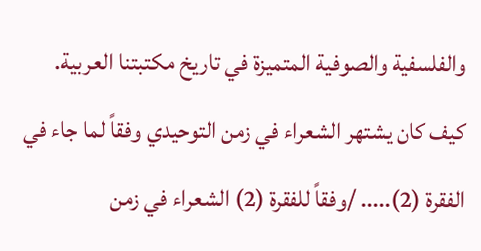والفلسفية والصوفية المتميزة في تاريخ مكتبتنا العربية.
كيف كان يشتهر الشعراء في زمن التوحيدي وفقاً لما جاء في الفقرة (2)..... /وفقاً للفقرة (2) الشعراء في زمن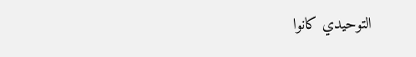التوحيدي كانوا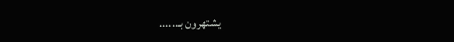يشتهرون بـ......